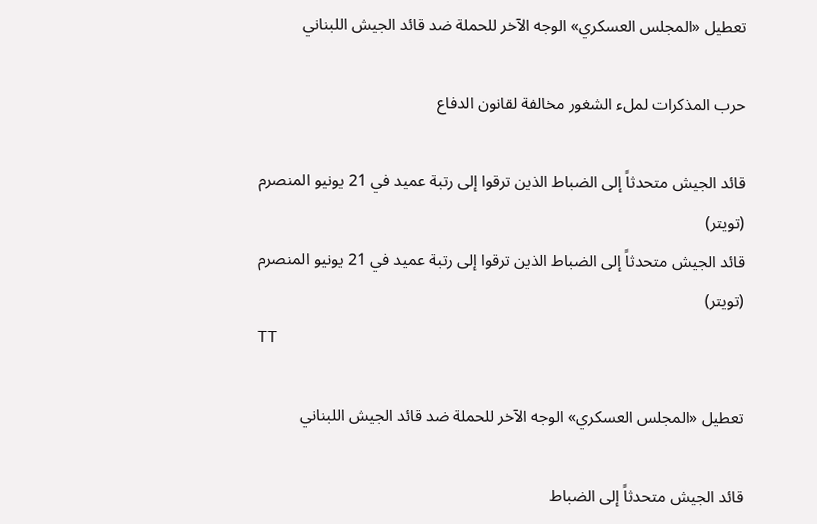تعطيل «المجلس العسكري» الوجه الآخر للحملة ضد قائد الجيش اللبناني

حرب المذكرات لملء الشغور مخالفة لقانون الدفاع

قائد الجيش متحدثاً إلى الضباط الذين ترقوا إلى رتبة عميد في 21 يونيو المنصرم (تويتر)
قائد الجيش متحدثاً إلى الضباط الذين ترقوا إلى رتبة عميد في 21 يونيو المنصرم (تويتر)
TT

تعطيل «المجلس العسكري» الوجه الآخر للحملة ضد قائد الجيش اللبناني

قائد الجيش متحدثاً إلى الضباط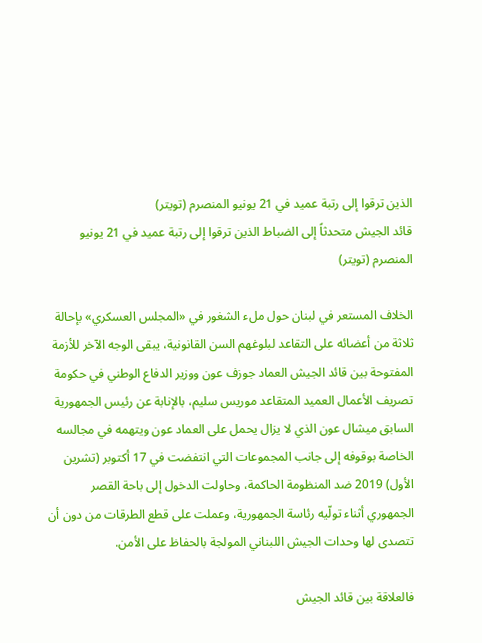الذين ترقوا إلى رتبة عميد في 21 يونيو المنصرم (تويتر)
قائد الجيش متحدثاً إلى الضباط الذين ترقوا إلى رتبة عميد في 21 يونيو المنصرم (تويتر)

الخلاف المستعر في لبنان حول ملء الشغور في «المجلس العسكري» بإحالة ثلاثة من أعضائه على التقاعد لبلوغهم السن القانونية، يبقى الوجه الآخر للأزمة المفتوحة بين قائد الجيش العماد جوزف عون ووزير الدفاع الوطني في حكومة تصريف الأعمال العميد المتقاعد موريس سليم، بالإنابة عن رئيس الجمهورية السابق ميشال عون الذي لا يزال يحمل على العماد عون ويتهمه في مجالسه الخاصة بوقوفه إلى جانب المجموعات التي انتفضت في 17 أكتوبر (تشرين الأول) 2019 ضد المنظومة الحاكمة، وحاولت الدخول إلى باحة القصر الجمهوري أثناء تولّيه رئاسة الجمهورية، وعملت على قطع الطرقات من دون أن تتصدى لها وحدات الجيش اللبناني المولجة بالحفاظ على الأمن.

فالعلاقة بين قائد الجيش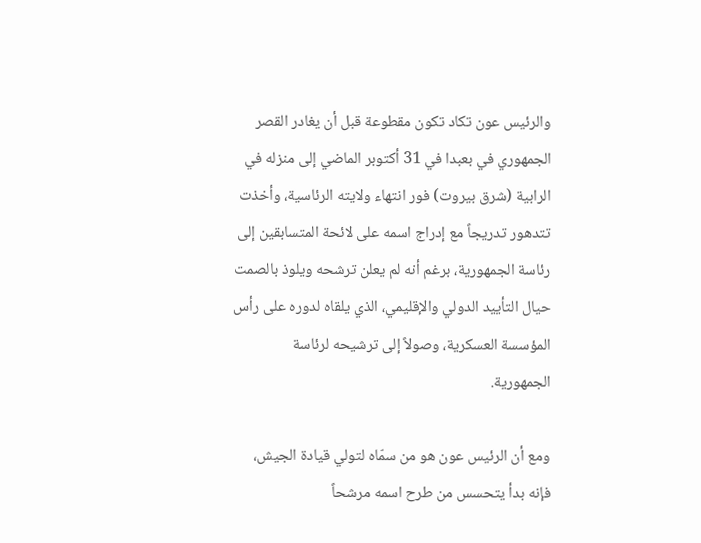والرئيس عون تكاد تكون مقطوعة قبل أن يغادر القصر الجمهوري في بعبدا في 31 أكتوبر الماضي إلى منزله في الرابية (شرق بيروت) فور انتهاء ولايته الرئاسية، وأخذت تتدهور تدريجاً مع إدراج اسمه على لائحة المتسابقين إلى رئاسة الجمهورية، برغم أنه لم يعلن ترشحه ويلوذ بالصمت حيال التأييد الدولي والإقليمي، الذي يلقاه لدوره على رأس المؤسسة العسكرية، وصولاً إلى ترشيحه لرئاسة الجمهورية.

ومع أن الرئيس عون هو من سمّاه لتولي قيادة الجيش، فإنه بدأ يتحسس من طرح اسمه مرشحاً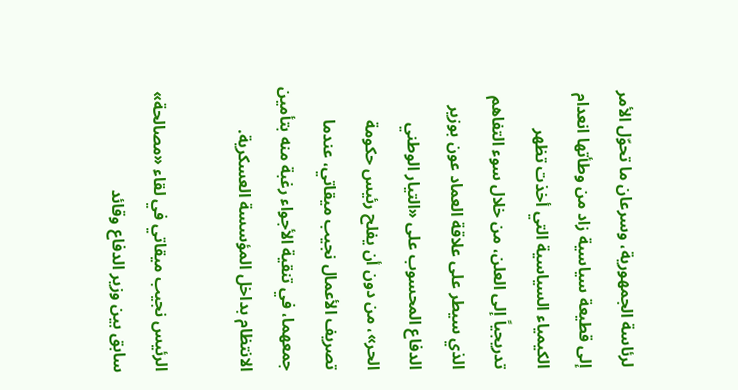لرئاسة الجمهورية، وسرعان ما تحوّل الأمر إلى قطيعة سياسية زاد من وطأتها انعدام الكيمياء السياسية التي أخذت تظهر تدريجياً إلى العلن، من خلال سوء التفاهم الذي سيطر على علاقة العماد عون بوزير الدفاع المحسوب على «التيار الوطني الحر»، من دون أن يفلح رئيس حكومة تصريف الأعمال نجيب ميقاتي، عندما جمعهما، في تنقية الأجواء رغبة منه بتأمين الانتظام بداخل المؤسسة العسكرية.

الرئيس نجيب ميقاتي في لقاء «مصالحة» سابق بين وزير الدفاع وقائد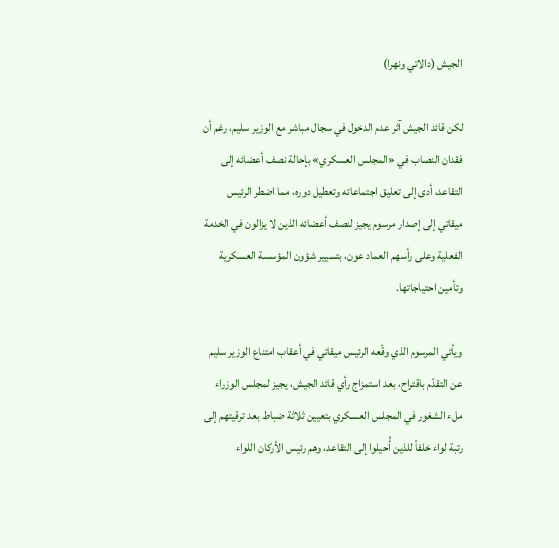الجيش (دالاتي ونهرا)

لكن قائد الجيش آثر عدم الدخول في سجال مباشر مع الوزير سليم، رغم أن فقدان النصاب في «المجلس العسكري» بإحالة نصف أعضائه إلى التقاعد، أدى إلى تعليق اجتماعاته وتعطيل دوره، مما اضطر الرئيس ميقاتي إلى إصدار مرسوم يجيز لنصف أعضائه الذين لا يزالون في الخدمة الفعلية وعلى رأسهم العماد عون، بتسيير شؤون المؤسسة العسكرية وتأمين احتياجاتها.

ويأتي المرسوم الذي وقّعه الرئيس ميقاتي في أعقاب امتناع الوزير سليم عن التقدّم باقتراح، بعد استمزاج رأي قائد الجيش، يجيز لمجلس الوزراء ملء الشغور في المجلس العسكري بتعيين ثلاثة ضباط بعد ترقيتهم إلى رتبة لواء خلفاً للذين أُحيلوا إلى التقاعد، وهم رئيس الأركان اللواء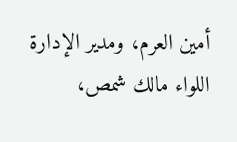أمين العرم، ومدير الإدارة اللواء مالك شمص،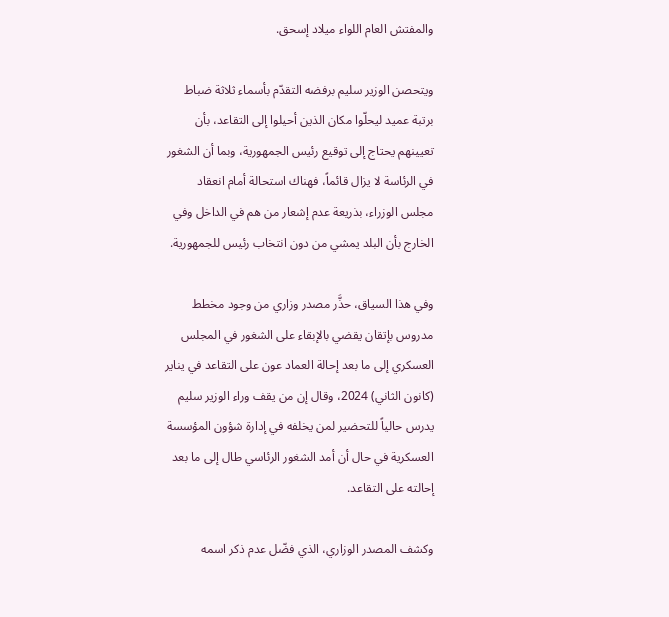والمفتش العام اللواء ميلاد إسحق.

ويتحصن الوزير سليم برفضه التقدّم بأسماء ثلاثة ضباط برتبة عميد ليحلّوا مكان الذين أحيلوا إلى التقاعد، بأن تعيينهم يحتاج إلى توقيع رئيس الجمهورية، وبما أن الشغور في الرئاسة لا يزال قائماً، فهناك استحالة أمام انعقاد مجلس الوزراء، بذريعة عدم إشعار من هم في الداخل وفي الخارج بأن البلد يمشي من دون انتخاب رئيس للجمهورية.

وفي هذا السياق، حذَّر مصدر وزاري من وجود مخطط مدروس بإتقان يقضي بالإبقاء على الشغور في المجلس العسكري إلى ما بعد إحالة العماد عون على التقاعد في يناير (كانون الثاني) 2024، وقال إن من يقف وراء الوزير سليم يدرس حالياً للتحضير لمن يخلفه في إدارة شؤون المؤسسة العسكرية في حال أن أمد الشغور الرئاسي طال إلى ما بعد إحالته على التقاعد.

وكشف المصدر الوزاري، الذي فضّل عدم ذكر اسمه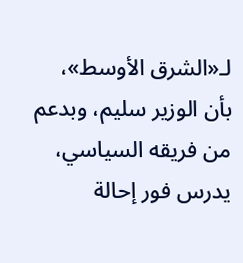لـ«الشرق الأوسط»، بأن الوزير سليم، وبدعم من فريقه السياسي، يدرس فور إحالة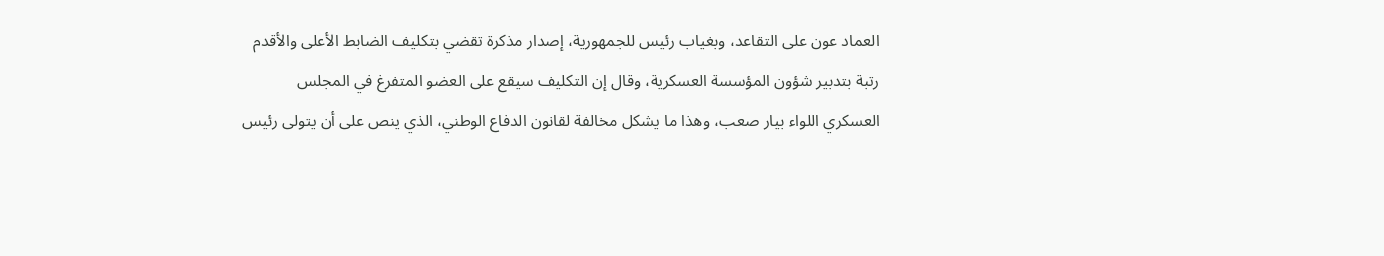العماد عون على التقاعد، وبغياب رئيس للجمهورية، إصدار مذكرة تقضي بتكليف الضابط الأعلى والأقدم رتبة بتدبير شؤون المؤسسة العسكرية، وقال إن التكليف سيقع على العضو المتفرغ في المجلس العسكري اللواء بيار صعب، وهذا ما يشكل مخالفة لقانون الدفاع الوطني، الذي ينص على أن يتولى رئيس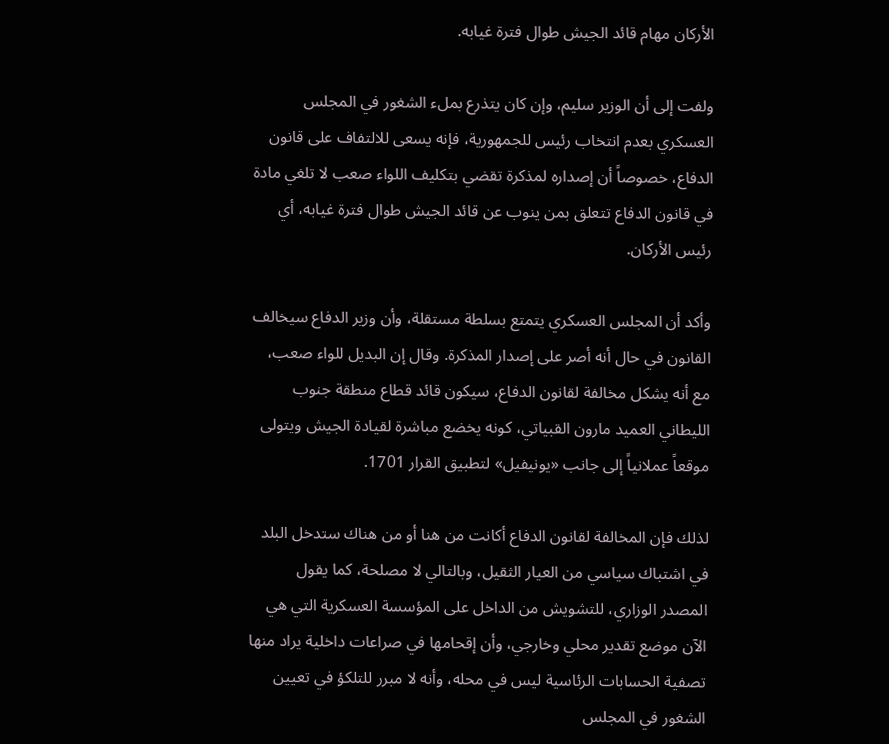الأركان مهام قائد الجيش طوال فترة غيابه.

ولفت إلى أن الوزير سليم، وإن كان يتذرع بملء الشغور في المجلس العسكري بعدم انتخاب رئيس للجمهورية، فإنه يسعى للالتفاف على قانون الدفاع، خصوصاً أن إصداره لمذكرة تقضي بتكليف اللواء صعب لا تلغي مادة في قانون الدفاع تتعلق بمن ينوب عن قائد الجيش طوال فترة غيابه، أي رئيس الأركان.

وأكد أن المجلس العسكري يتمتع بسلطة مستقلة، وأن وزير الدفاع سيخالف القانون في حال أنه أصر على إصدار المذكرة. وقال إن البديل للواء صعب، مع أنه يشكل مخالفة لقانون الدفاع، سيكون قائد قطاع منطقة جنوب الليطاني العميد مارون القبياتي، كونه يخضع مباشرة لقيادة الجيش ويتولى موقعاً عملانياً إلى جانب «يونيفيل» لتطبيق القرار 1701.

لذلك فإن المخالفة لقانون الدفاع أكانت من هنا أو من هناك ستدخل البلد في اشتباك سياسي من العيار الثقيل، وبالتالي لا مصلحة، كما يقول المصدر الوزاري، للتشويش من الداخل على المؤسسة العسكرية التي هي الآن موضع تقدير محلي وخارجي، وأن إقحامها في صراعات داخلية يراد منها تصفية الحسابات الرئاسية ليس في محله، وأنه لا مبرر للتلكؤ في تعيين الشغور في المجلس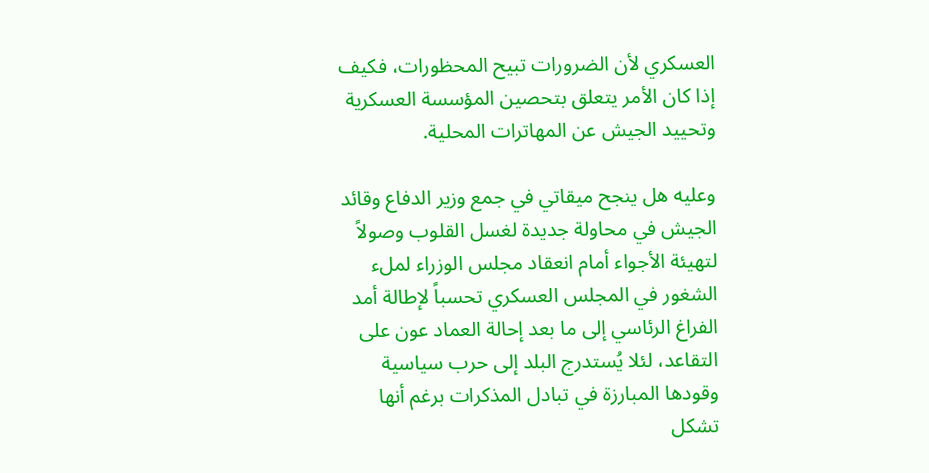العسكري لأن الضرورات تبيح المحظورات، فكيف إذا كان الأمر يتعلق بتحصين المؤسسة العسكرية وتحييد الجيش عن المهاترات المحلية.

وعليه هل ينجح ميقاتي في جمع وزير الدفاع وقائد الجيش في محاولة جديدة لغسل القلوب وصولاً لتهيئة الأجواء أمام انعقاد مجلس الوزراء لملء الشغور في المجلس العسكري تحسباً لإطالة أمد الفراغ الرئاسي إلى ما بعد إحالة العماد عون على التقاعد، لئلا يُستدرج البلد إلى حرب سياسية وقودها المبارزة في تبادل المذكرات برغم أنها تشكل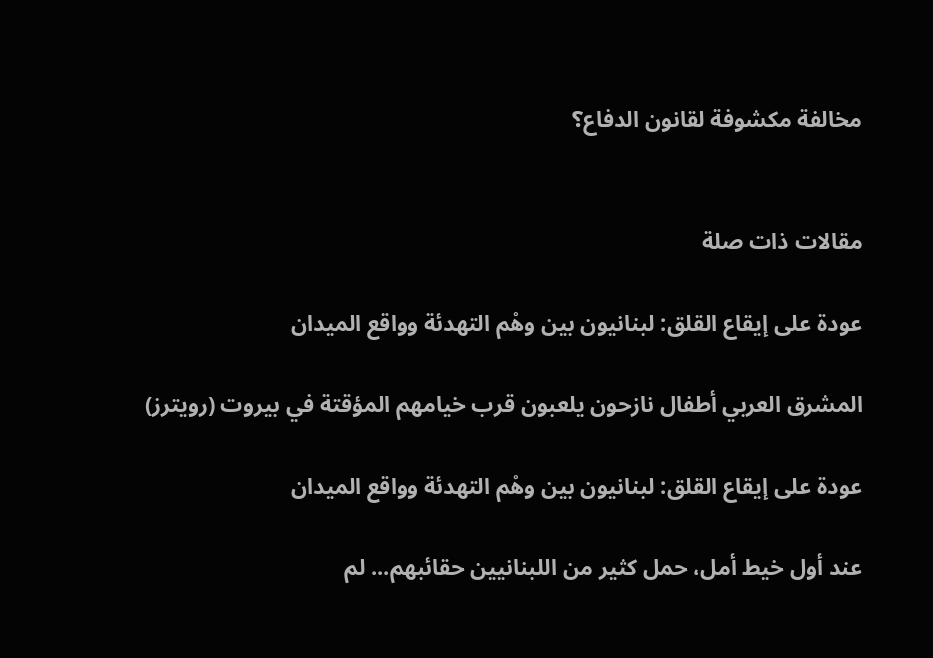مخالفة مكشوفة لقانون الدفاع؟


مقالات ذات صلة

عودة على إيقاع القلق: لبنانيون بين وهْم التهدئة وواقع الميدان

المشرق العربي أطفال نازحون يلعبون قرب خيامهم المؤقتة في بيروت (رويترز)

عودة على إيقاع القلق: لبنانيون بين وهْم التهدئة وواقع الميدان

عند أول خيط أمل، حمل كثير من اللبنانيين حقائبهم... لم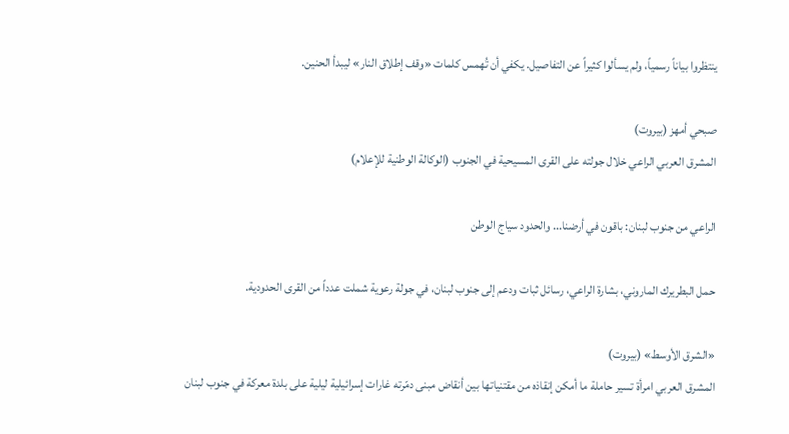ينتظروا بياناً رسمياً، ولم يسألوا كثيراً عن التفاصيل. يكفي أن تُهمس كلمات «وقف إطلاق النار» ليبدأ الحنين.

صبحي أمهز (بيروت)
المشرق العربي الراعي خلال جولته على القرى المسيحية في الجنوب (الوكالة الوطنية للإعلام)

الراعي من جنوب لبنان: باقون في أرضنا... والحدود سياج الوطن

حمل البطريرك الماروني، بشارة الراعي، رسائل ثبات ودعم إلى جنوب لبنان، في جولة رعوية شملت عدداً من القرى الحدودية.

«الشرق الأوسط» (بيروت)
المشرق العربي امرأة تسير حاملة ما أمكن إنقاذه من مقتنياتها بين أنقاض مبنى دمّرته غارات إسرائيلية ليلية على بلدة معركة في جنوب لبنان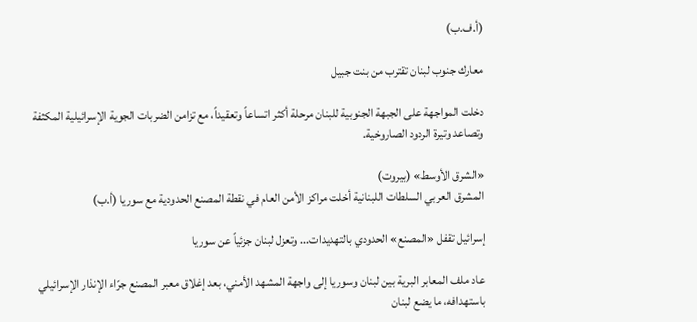(أ.ف.ب)

معارك جنوب لبنان تقترب من بنت جبيل

دخلت المواجهة على الجبهة الجنوبية للبنان مرحلة أكثر اتساعاً وتعقيداً، مع تزامن الضربات الجوية الإسرائيلية المكثفة وتصاعد وتيرة الردود الصاروخية.

«الشرق الأوسط» (بيروت)
المشرق العربي السلطات اللبنانية أخلت مراكز الأمن العام في نقطة المصنع الحدودية مع سوريا (أ.ب)

إسرائيل تقفل «المصنع» الحدودي بالتهديدات... وتعزل لبنان جزئياً عن سوريا

عاد ملف المعابر البرية بين لبنان وسوريا إلى واجهة المشهد الأمني، بعد إغلاق معبر المصنع جرّاء الإنذار الإسرائيلي باستهدافه، ما يضع لبنان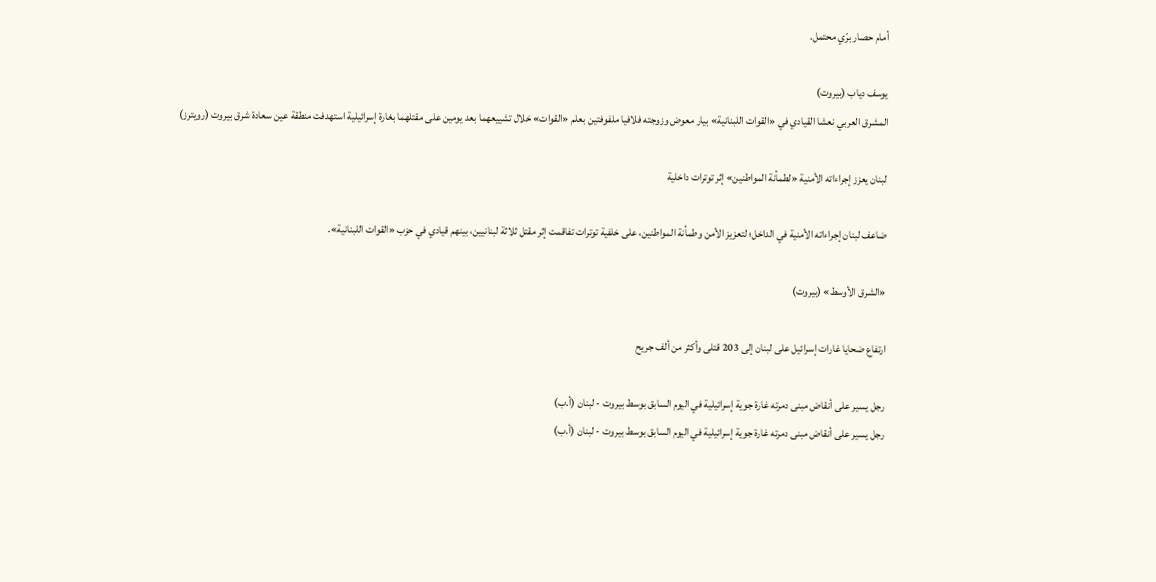أمام حصار برّي محتمل.

يوسف دياب (بيروت)
المشرق العربي نعشا القيادي في «القوات اللبنانية» بيار معوض وزوجته فلافيا ملفوفتين بعلم «القوات» خلال تشييعهما بعد يومين على مقتلهما بغارة إسرائيلية استهدفت منطقة عين سعادة شرق بيروت (رويترز)

لبنان يعزز إجراءاته الأمنية «لطمأنة المواطنين» إثر توترات داخلية

ضاعف لبنان إجراءاته الأمنية في الداخل؛ لتعزيز الأمن وطمأنة المواطنين، على خلفية توترات تفاقمت إثر مقتل ثلاثة لبنانيين، بينهم قيادي في حزب «القوات اللبنانية».

«الشرق الأوسط» (بيروت)

ارتفاع ضحايا غارات إسرائيل على لبنان إلى 203 قتلى وأكثر من ألف جريح

رجل يسير على أنقاض مبنى دمرته غارة جوية إسرائيلية في اليوم السابق بوسط بيروت - لبنان (أ.ب)
رجل يسير على أنقاض مبنى دمرته غارة جوية إسرائيلية في اليوم السابق بوسط بيروت - لبنان (أ.ب)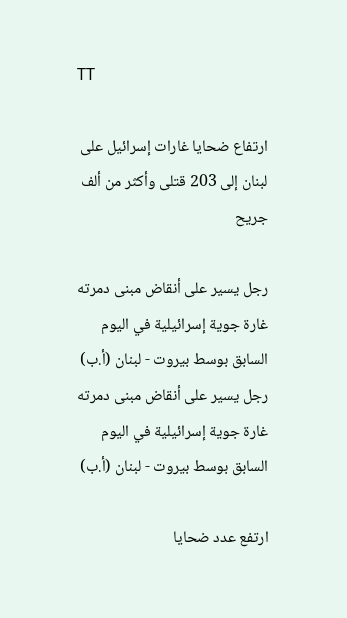TT

ارتفاع ضحايا غارات إسرائيل على لبنان إلى 203 قتلى وأكثر من ألف جريح

رجل يسير على أنقاض مبنى دمرته غارة جوية إسرائيلية في اليوم السابق بوسط بيروت - لبنان (أ.ب)
رجل يسير على أنقاض مبنى دمرته غارة جوية إسرائيلية في اليوم السابق بوسط بيروت - لبنان (أ.ب)

ارتفع عدد ضحايا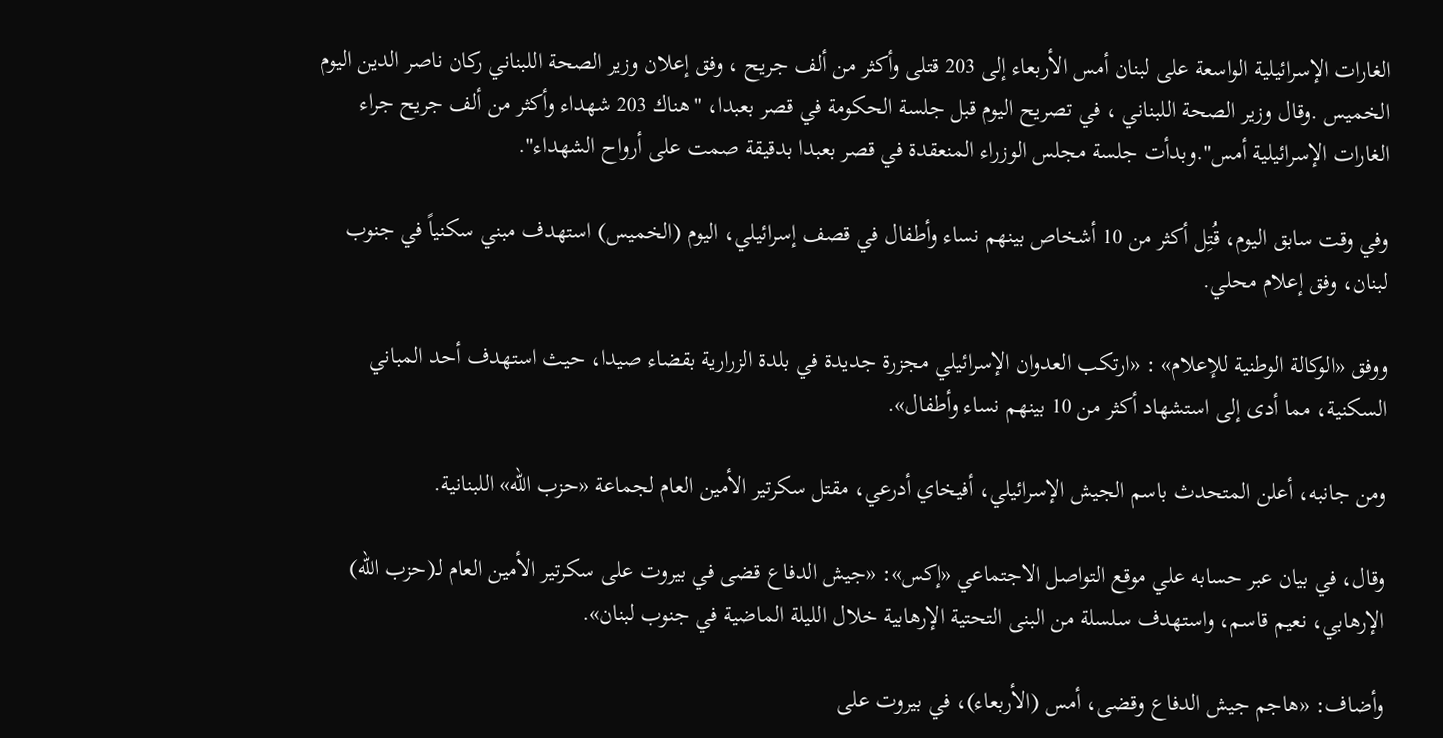الغارات الإسرائيلية الواسعة على لبنان أمس الأربعاء إلى 203 قتلى وأكثر من ألف جريح ، وفق إعلان وزير الصحة اللبناني ركان ناصر الدين اليوم الخميس .وقال وزير الصحة اللبناني ، في تصريح اليوم قبل جلسة الحكومة في قصر بعبدا، "هناك 203 شهداء وأكثر من ألف جريح جراء الغارات الإسرائيلية أمس".وبدأت جلسة مجلس الوزراء المنعقدة في قصر بعبدا بدقيقة صمت على أرواح الشهداء".

وفي وقت سابق اليوم، قُتِل أكثر من 10 أشخاص بينهم نساء وأطفال في قصف إسرائيلي، اليوم (الخميس) استهدف مبني سكنياً في جنوب لبنان، وفق إعلام محلي.

ووفق «الوكالة الوطنية للإعلام» : «ارتكب العدوان الإسرائيلي مجزرة جديدة في بلدة الزرارية بقضاء صيدا، حيث استهدف أحد المباني السكنية، مما أدى إلى استشهاد أكثر من 10 بينهم نساء وأطفال».

ومن جانبه، أعلن المتحدث باسم الجيش الإسرائيلي، أفيخاي أدرعي، مقتل سكرتير الأمين العام لجماعة «حزب الله» اللبنانية.

وقال، في بيان عبر حسابه علي موقع التواصل الاجتماعي «إكس»: «جيش الدفاع قضى في بيروت على سكرتير الأمين العام لـ(حزب الله) الإرهابي، نعيم قاسم، واستهدف سلسلة من البنى التحتية الإرهابية خلال الليلة الماضية في جنوب لبنان».

وأضاف: «هاجم جيش الدفاع وقضى، أمس (الأربعاء)، في بيروت على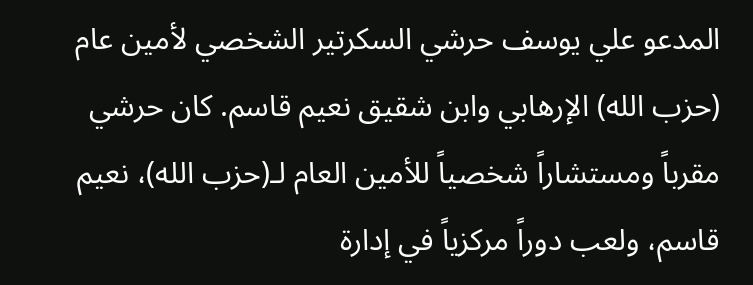المدعو علي يوسف حرشي السكرتير الشخصي لأمين عام (حزب الله) الإرهابي وابن شقيق نعيم قاسم. كان حرشي مقرباً ومستشاراً شخصياً للأمين العام لـ(حزب الله)، نعيم قاسم، ولعب دوراً مركزياً في إدارة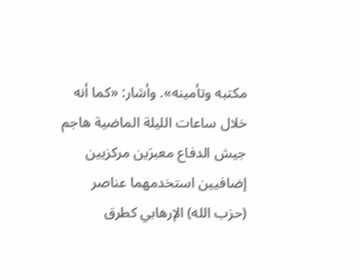مكتبه وتأمينه». وأشار: «كما أنه خلال ساعات الليلة الماضية هاجم جيش الدفاع معبرَين مركزيين إضافيين استخدمهما عناصر (حزب الله) الإرهابي كطرق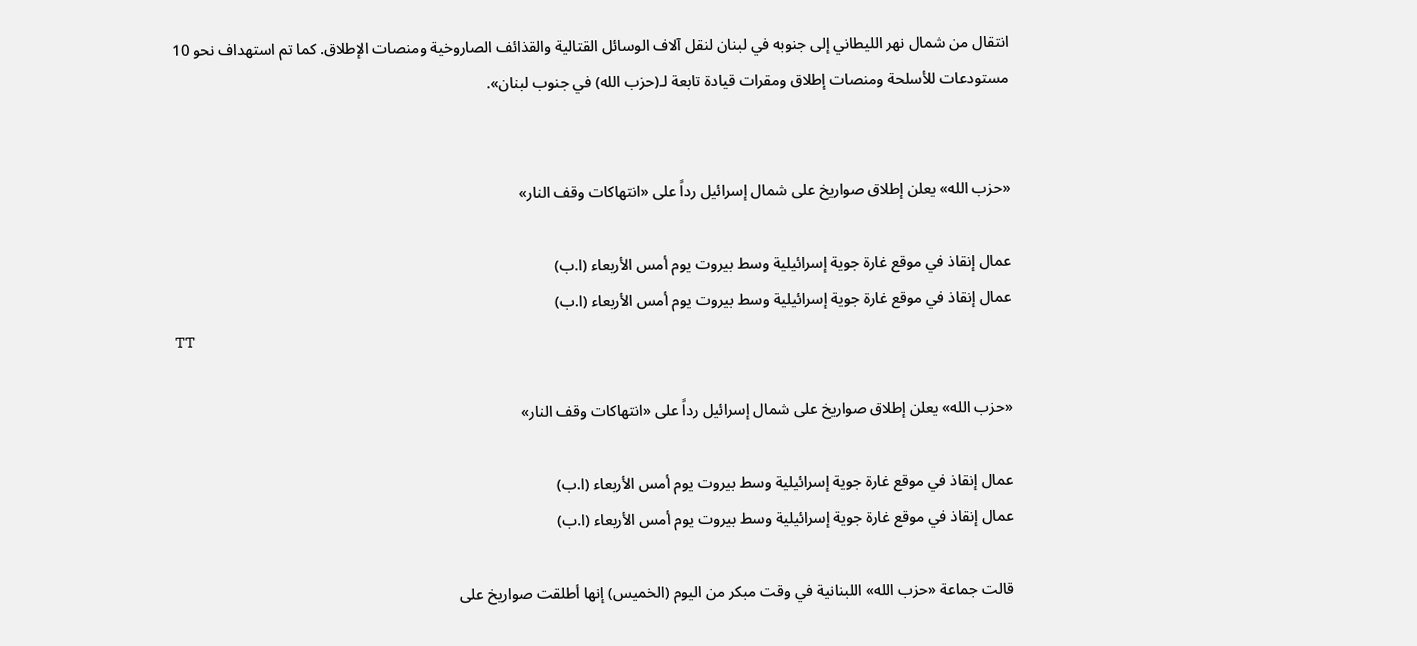انتقال من شمال نهر الليطاني إلى جنوبه في لبنان لنقل آلاف الوسائل القتالية والقذائف الصاروخية ومنصات الإطلاق. كما تم استهداف نحو 10 مستودعات للأسلحة ومنصات إطلاق ومقرات قيادة تابعة لـ(حزب الله) في جنوب لبنان».


«حزب الله» يعلن إطلاق صواريخ على شمال إسرائيل رداً على «انتهاكات وقف النار»

عمال إنقاذ في موقع غارة جوية إسرائيلية وسط بيروت يوم أمس الأربعاء (ا.ب)
عمال إنقاذ في موقع غارة جوية إسرائيلية وسط بيروت يوم أمس الأربعاء (ا.ب)
TT

«حزب الله» يعلن إطلاق صواريخ على شمال إسرائيل رداً على «انتهاكات وقف النار»

عمال إنقاذ في موقع غارة جوية إسرائيلية وسط بيروت يوم أمس الأربعاء (ا.ب)
عمال إنقاذ في موقع غارة جوية إسرائيلية وسط بيروت يوم أمس الأربعاء (ا.ب)

قالت جماعة «حزب الله» اللبنانية في وقت مبكر من اليوم (الخميس) إنها أطلقت صواريخ على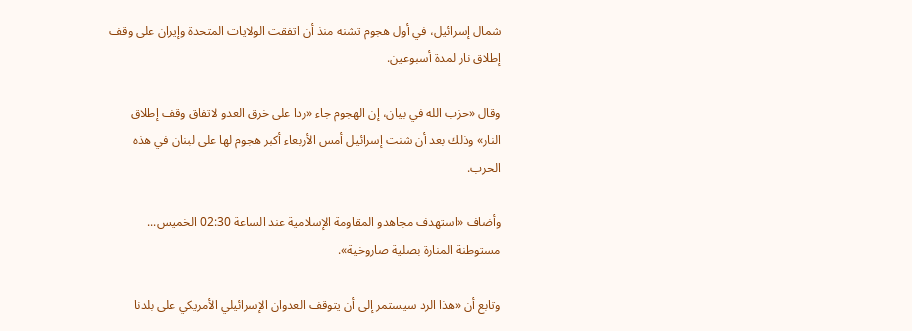شمال إسرائيل، في أول هجوم ‌تشنه منذ ‌أن اتفقت ‌الولايات المتحدة وإيران على وقف إطلاق نار لمدة أسبوعين.

وقال «حزب الله في بيان، إن الهجوم جاء «ردا على خرق العدو لاتفاق ‌وقف ‌إطلاق النار» وذلك بعد أن ‌شنت إسرائيل أمس الأربعاء أكبر هجوم لها على لبنان في ‌هذه الحرب.

وأضاف «استهدف مجاهدو المقاومة الإسلامية عند الساعة 02:30 الخميس... مستوطنة المنارة بصلية صاروخية».

وتابع أن «هذا الرد سيستمر إلى أن يتوقف العدوان الإسرائيلي الأمريكي على بلدنا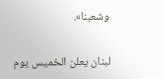وشعبنا».


لبنان يعلن الخميس يوم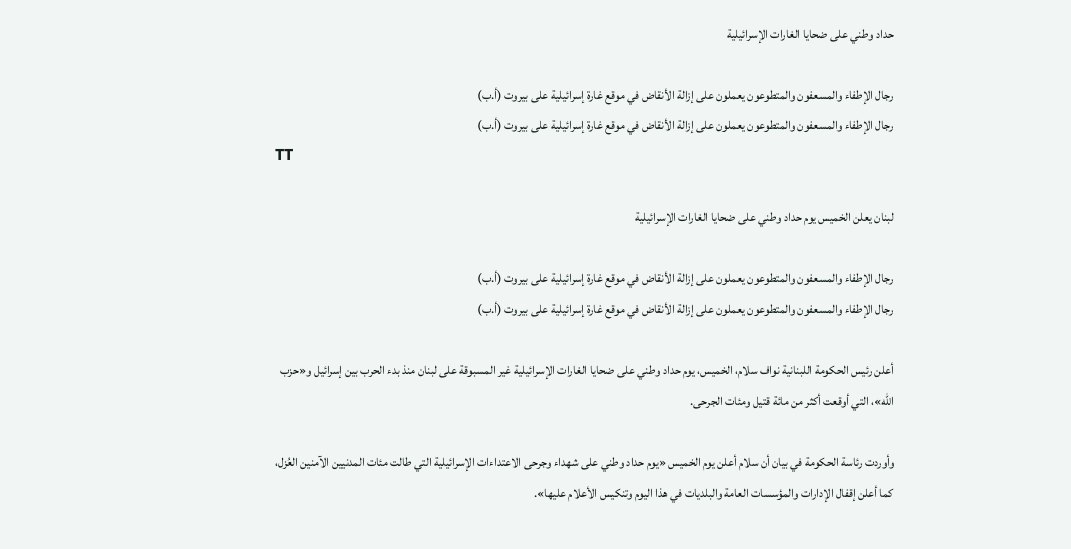حداد وطني على ضحايا الغارات الإسرائيلية

رجال الإطفاء والمسعفون والمتطوعون يعملون على إزالة الأنقاض في موقع غارة إسرائيلية على بيروت (أ.ب)
رجال الإطفاء والمسعفون والمتطوعون يعملون على إزالة الأنقاض في موقع غارة إسرائيلية على بيروت (أ.ب)
TT

لبنان يعلن الخميس يوم حداد وطني على ضحايا الغارات الإسرائيلية

رجال الإطفاء والمسعفون والمتطوعون يعملون على إزالة الأنقاض في موقع غارة إسرائيلية على بيروت (أ.ب)
رجال الإطفاء والمسعفون والمتطوعون يعملون على إزالة الأنقاض في موقع غارة إسرائيلية على بيروت (أ.ب)

أعلن رئيس الحكومة اللبنانية نواف سلام، الخميس، يوم حداد وطني على ضحايا الغارات الإسرائيلية غير المسبوقة على لبنان منذ بدء الحرب بين إسرائيل و«حزب الله»، التي أوقعت أكثر من مائة قتيل ومئات الجرحى.

وأوردت رئاسة الحكومة في بيان أن سلام أعلن يوم الخميس «يوم حداد وطني على شهداء وجرحى الاعتداءات الإسرائيلية التي طالت مئات المدنيين الآمنين العُزل، كما أعلن إقفال الإدارات والمؤسسات العامة والبلديات في هذا اليوم وتنكيس الأعلام عليها».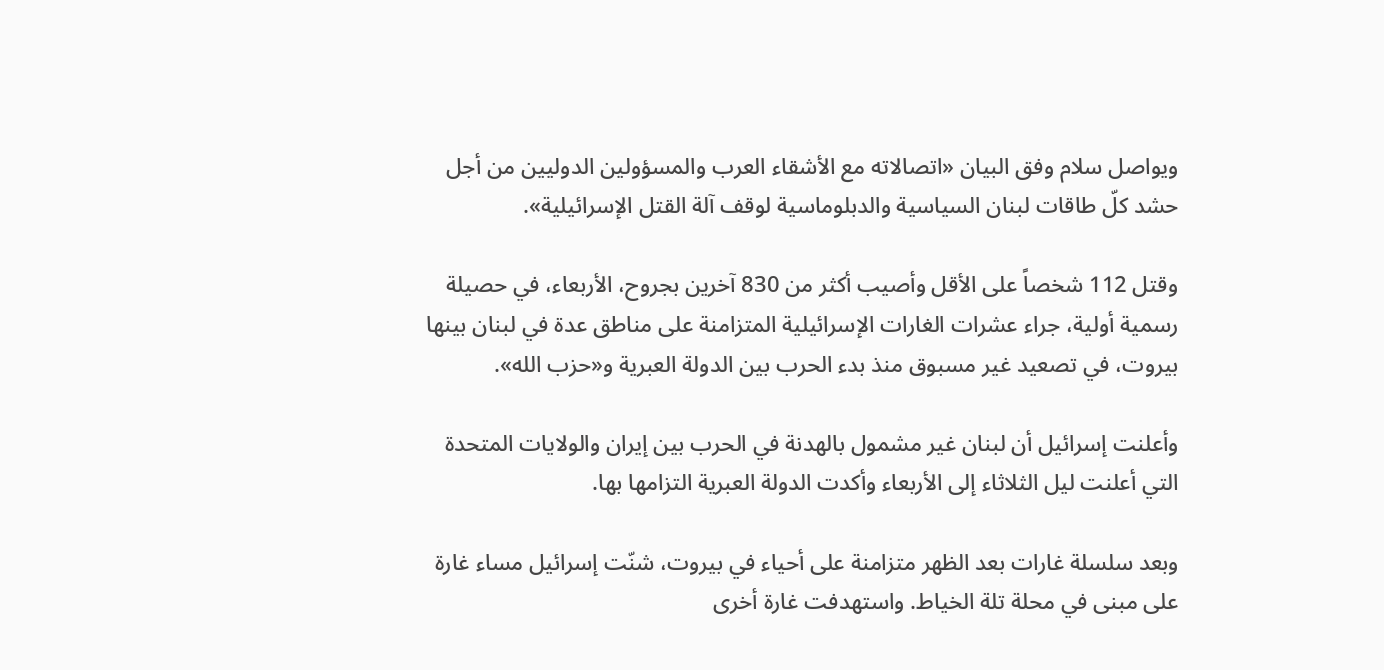ويواصل سلام وفق البيان «اتصالاته مع الأشقاء العرب والمسؤولين الدوليين من أجل حشد كلّ طاقات لبنان السياسية والدبلوماسية لوقف آلة القتل الإسرائيلية».

وقتل 112 شخصاً على الأقل وأصيب أكثر من 830 آخرين بجروح، الأربعاء، في حصيلة رسمية أولية، جراء عشرات الغارات الإسرائيلية المتزامنة على مناطق عدة في لبنان بينها بيروت، في تصعيد غير مسبوق منذ بدء الحرب بين الدولة العبرية و«حزب الله».

وأعلنت إسرائيل أن لبنان غير مشمول بالهدنة في الحرب بين إيران والولايات المتحدة التي أعلنت ليل الثلاثاء إلى الأربعاء وأكدت الدولة العبرية التزامها بها.

وبعد سلسلة غارات بعد الظهر متزامنة على أحياء في بيروت، شنّت إسرائيل مساء غارة على مبنى في محلة تلة الخياط. واستهدفت غارة أخرى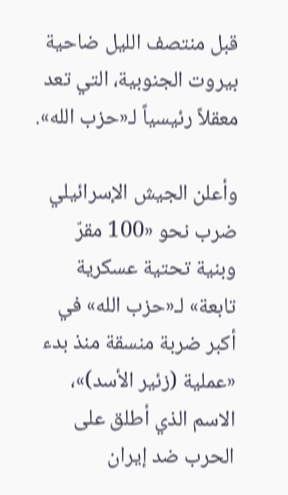قبل منتصف الليل ضاحية بيروت الجنوبية، التي تعد معقلاً رئيسياً لـ«حزب الله».

وأعلن الجيش الإسرائيلي ضرب نحو «100 مقرّ وبنية تحتية عسكرية تابعة» لـ«حزب الله» في أكبر ضربة منسقة منذ بدء «عملية (زئير الأسد)»، الاسم الذي أطلق على الحرب ضد إيران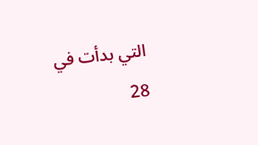التي بدأت في 28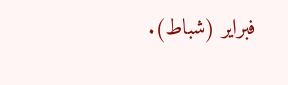فبراير (شباط).